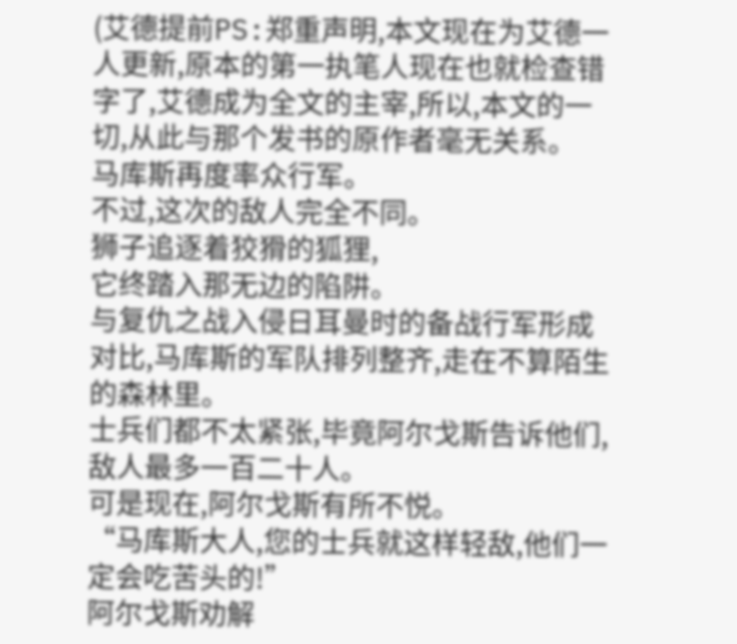(艾德提前PS:郑重声明,本文现在为艾德一人更新,原本的第一执笔人现在也就检查错字了,艾德成为全文的主宰,所以,本文的一切,从此与那个发书的原作者毫无关系。
马库斯再度率众行军。
不过,这次的敌人完全不同。
狮子追逐着狡猾的狐狸,
它终踏入那无边的陷阱。
与复仇之战入侵日耳曼时的备战行军形成对比,马库斯的军队排列整齐,走在不算陌生的森林里。
士兵们都不太紧张,毕竟阿尔戈斯告诉他们,敌人最多一百二十人。
可是现在,阿尔戈斯有所不悦。
“马库斯大人,您的士兵就这样轻敌,他们一定会吃苦头的!”
阿尔戈斯劝解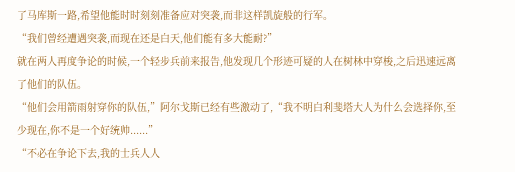了马库斯一路,希望他能时时刻刻准备应对突袭,而非这样凯旋般的行军。
“我们曾经遭遇突袭,而现在还是白天,他们能有多大能耐?”
就在两人再度争论的时候,一个轻步兵前来报告,他发现几个形迹可疑的人在树林中穿梭,之后迅速远离了他们的队伍。
“他们会用箭雨射穿你的队伍,”阿尔戈斯已经有些激动了,“我不明白利斐塔大人为什么会选择你,至少现在,你不是一个好统帅......”
“不必在争论下去,我的士兵人人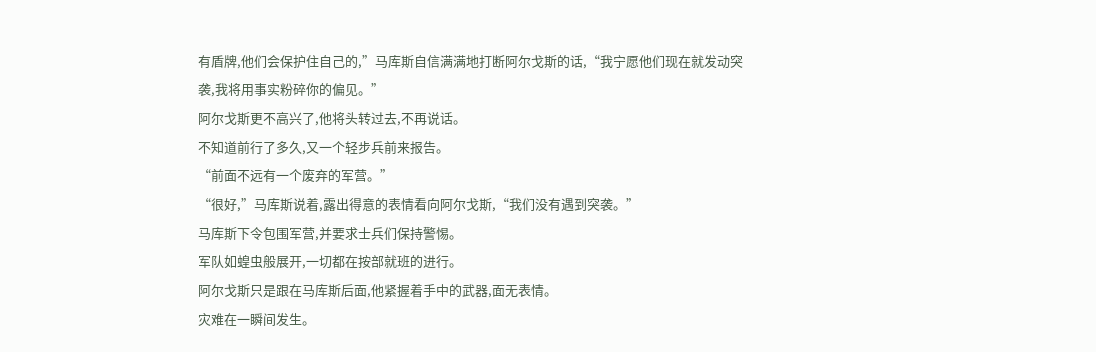有盾牌,他们会保护住自己的,”马库斯自信满满地打断阿尔戈斯的话,“我宁愿他们现在就发动突袭,我将用事实粉碎你的偏见。”
阿尔戈斯更不高兴了,他将头转过去,不再说话。
不知道前行了多久,又一个轻步兵前来报告。
“前面不远有一个废弃的军营。”
“很好,”马库斯说着,露出得意的表情看向阿尔戈斯,“我们没有遇到突袭。”
马库斯下令包围军营,并要求士兵们保持警惕。
军队如蝗虫般展开,一切都在按部就班的进行。
阿尔戈斯只是跟在马库斯后面,他紧握着手中的武器,面无表情。
灾难在一瞬间发生。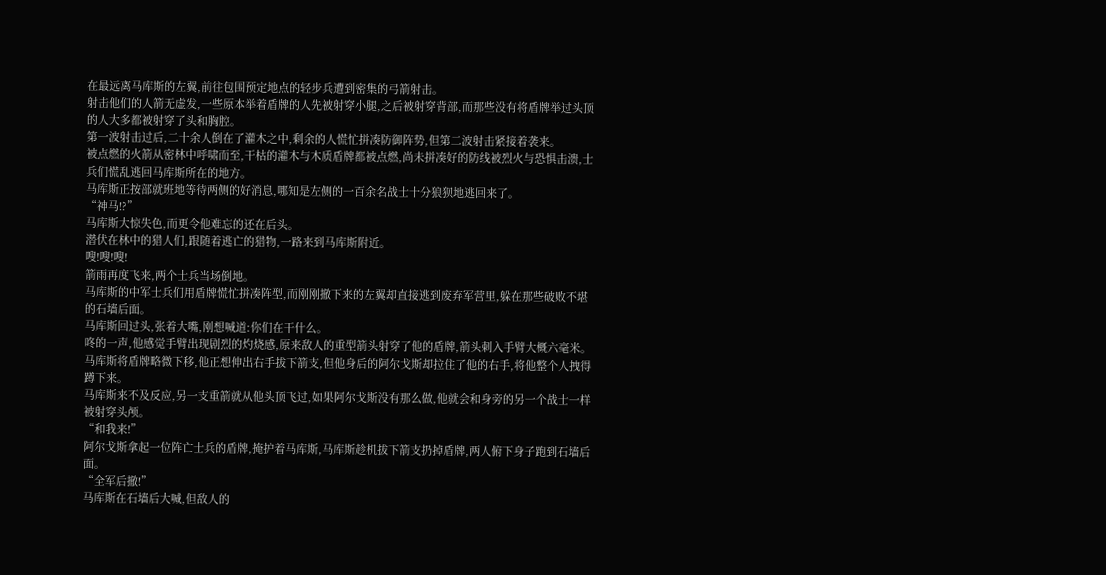在最远离马库斯的左翼,前往包围预定地点的轻步兵遭到密集的弓箭射击。
射击他们的人箭无虚发,一些原本举着盾牌的人先被射穿小腿,之后被射穿背部,而那些没有将盾牌举过头顶的人大多都被射穿了头和胸腔。
第一波射击过后,二十余人倒在了灌木之中,剩余的人慌忙拼凑防御阵势,但第二波射击紧接着袭来。
被点燃的火箭从密林中呼啸而至,干枯的灌木与木质盾牌都被点燃,尚未拼凑好的防线被烈火与恐惧击溃,士兵们慌乱逃回马库斯所在的地方。
马库斯正按部就班地等待两侧的好消息,哪知是左侧的一百余名战士十分狼狈地逃回来了。
“神马!?”
马库斯大惊失色,而更令他难忘的还在后头。
潜伏在林中的猎人们,跟随着逃亡的猎物,一路来到马库斯附近。
嗖!嗖!嗖!
箭雨再度飞来,两个士兵当场倒地。
马库斯的中军士兵们用盾牌慌忙拼凑阵型,而刚刚撤下来的左翼却直接逃到废弃军营里,躲在那些破败不堪的石墙后面。
马库斯回过头,张着大嘴,刚想喊道:你们在干什么。
咚的一声,他感觉手臂出现剧烈的灼烧感,原来敌人的重型箭头射穿了他的盾牌,箭头刺入手臂大概六毫米。
马库斯将盾牌略微下移,他正想伸出右手拔下箭支,但他身后的阿尔戈斯却拉住了他的右手,将他整个人拽得蹲下来。
马库斯来不及反应,另一支重箭就从他头顶飞过,如果阿尔戈斯没有那么做,他就会和身旁的另一个战士一样被射穿头颅。
“和我来!”
阿尔戈斯拿起一位阵亡士兵的盾牌,掩护着马库斯,马库斯趁机拔下箭支扔掉盾牌,两人俯下身子跑到石墙后面。
“全军后撤!”
马库斯在石墙后大喊,但敌人的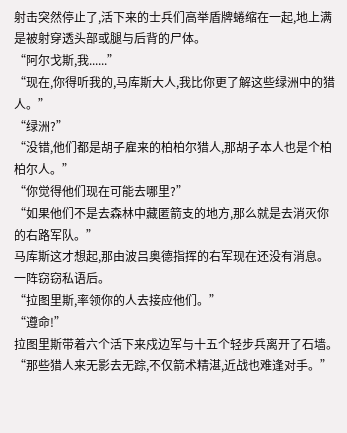射击突然停止了,活下来的士兵们高举盾牌蜷缩在一起,地上满是被射穿透头部或腿与后背的尸体。
“阿尔戈斯,我......”
“现在,你得听我的,马库斯大人,我比你更了解这些绿洲中的猎人。”
“绿洲?”
“没错,他们都是胡子雇来的柏柏尔猎人,那胡子本人也是个柏柏尔人。”
“你觉得他们现在可能去哪里?”
“如果他们不是去森林中藏匿箭支的地方,那么就是去消灭你的右路军队。”
马库斯这才想起,那由波吕奥德指挥的右军现在还没有消息。
一阵窃窃私语后。
“拉图里斯,率领你的人去接应他们。”
“遵命!”
拉图里斯带着六个活下来戍边军与十五个轻步兵离开了石墙。
“那些猎人来无影去无踪,不仅箭术精湛,近战也难逢对手。”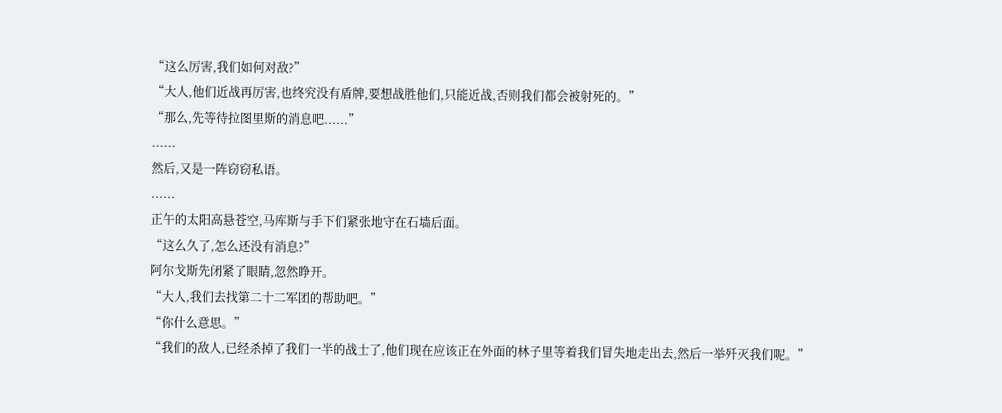“这么厉害,我们如何对敌?”
“大人,他们近战再厉害,也终究没有盾牌,要想战胜他们,只能近战,否则我们都会被射死的。”
“那么,先等待拉图里斯的消息吧......”
......
然后,又是一阵窃窃私语。
......
正午的太阳高悬苍空,马库斯与手下们紧张地守在石墙后面。
“这么久了,怎么还没有消息?”
阿尔戈斯先闭紧了眼睛,忽然睁开。
“大人,我们去找第二十二军团的帮助吧。”
“你什么意思。”
“我们的敌人,已经杀掉了我们一半的战士了,他们现在应该正在外面的林子里等着我们冒失地走出去,然后一举歼灭我们呢。”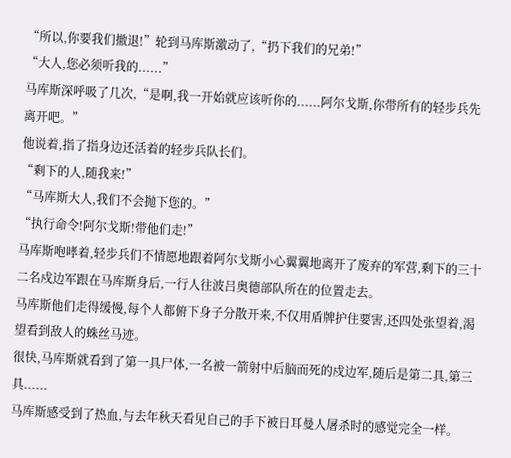“所以,你要我们撤退!”轮到马库斯激动了,“扔下我们的兄弟!”
“大人,您必须听我的......”
马库斯深呼吸了几次,“是啊,我一开始就应该听你的......阿尔戈斯,你带所有的轻步兵先离开吧。”
他说着,指了指身边还活着的轻步兵队长们。
“剩下的人,随我来!”
“马库斯大人,我们不会抛下您的。”
“执行命令!阿尔戈斯!带他们走!”
马库斯咆哮着,轻步兵们不情愿地跟着阿尔戈斯小心翼翼地离开了废弃的军营,剩下的三十二名戍边军跟在马库斯身后,一行人往波吕奥德部队所在的位置走去。
马库斯他们走得缓慢,每个人都俯下身子分散开来,不仅用盾牌护住要害,还四处张望着,渴望看到敌人的蛛丝马迹。
很快,马库斯就看到了第一具尸体,一名被一箭射中后脑而死的戍边军,随后是第二具,第三具......
马库斯感受到了热血,与去年秋天看见自己的手下被日耳曼人屠杀时的感觉完全一样。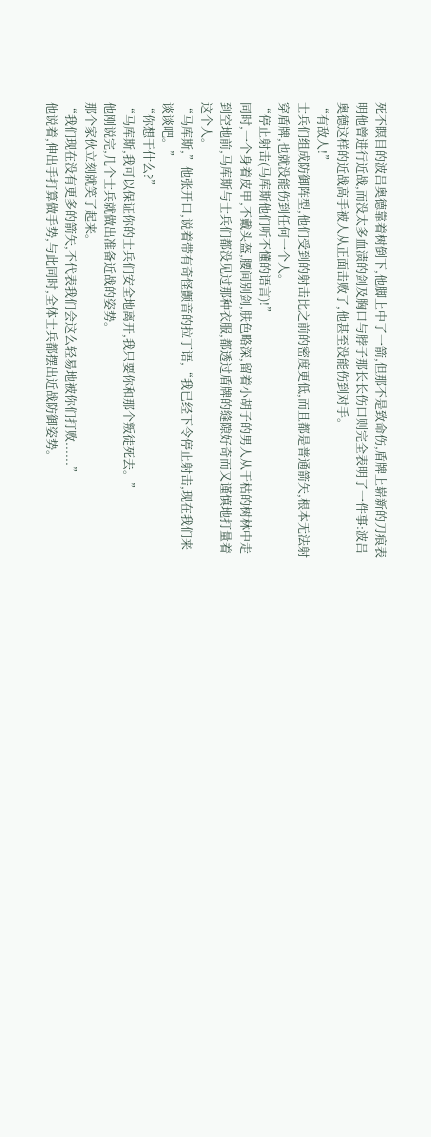死不瞑目的波吕奥德靠着树倒下,他脚上中了一箭,但那不是致命伤,盾牌上崭新的刀痕表明他曾进行近战,而没太多血渍的剑及胸口与脖子那长长伤口则完全表明了一件事:波吕奥德这样的近战高手被人从正面击败了,他甚至没能伤到对手。
“有敌人!”
士兵们组成防御阵型,他们受到的射击比之前的密度更低,而且都是普通箭矢,根本无法射穿盾牌,也就没能伤到任何一个人。
“停止射击(马库斯他们听不懂的语言)!”
同时,一个身着皮甲,不戴头盔,腰间别剑,肤色略深,留着小胡子的男人从干枯的树林中走到空地前,马库斯与士兵们都没见过那种衣服,都透过盾牌的缝隙好奇而又谨慎地打量着这个人。
“马库斯,”他张开口,说着带有奇怪颤音的拉丁语,“我已经下令停止射击,现在我们来谈谈吧。”
“你想干什么?”
“马库斯,我可以保证你的士兵们安全地离开,我只要你和那个叛徒死去。”
他刚说完,几个士兵就做出准备近战的姿势。
那个家伙立刻就笑了起来。
“我们现在没有更多的箭矢,不代表我们会这么轻易地被你们打败......”
他说着,伸出手打算做手势,与此同时,全体士兵都摆出近战防御姿势。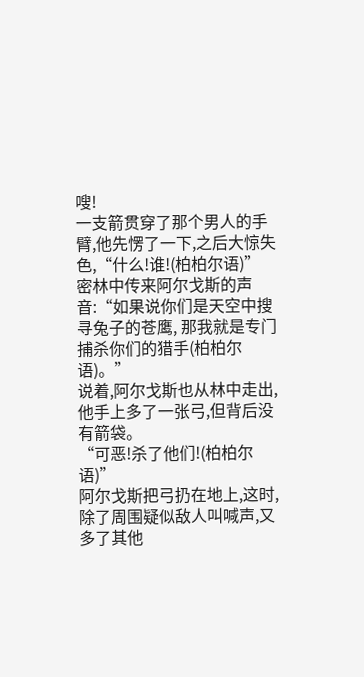嗖!
一支箭贯穿了那个男人的手臂,他先愣了一下,之后大惊失色,“什么!谁!(柏柏尔语)”
密林中传来阿尔戈斯的声音:“如果说你们是天空中搜寻兔子的苍鹰, 那我就是专门捕杀你们的猎手(柏柏尔语)。”
说着,阿尔戈斯也从林中走出,他手上多了一张弓,但背后没有箭袋。
“可恶!杀了他们!(柏柏尔语)”
阿尔戈斯把弓扔在地上,这时,除了周围疑似敌人叫喊声,又多了其他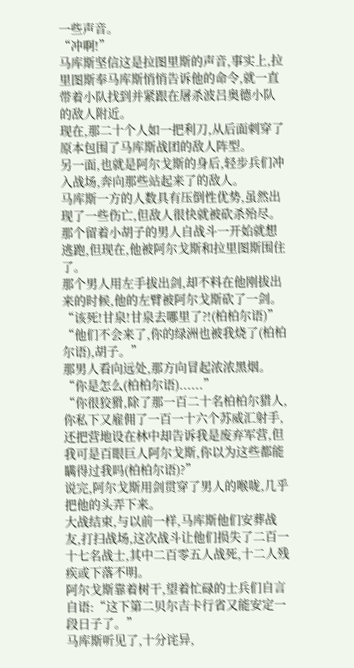一些声音。
“冲啊!”
马库斯坚信这是拉图里斯的声音,事实上,拉里图斯奉马库斯悄悄告诉他的命令,就一直带着小队找到并紧跟在屠杀波吕奥德小队的敌人附近。
现在,那二十个人如一把利刀,从后面刺穿了原本包围了马库斯战团的敌人阵型。
另一面,也就是阿尔戈斯的身后,轻步兵们冲入战场,奔向那些站起来了的敌人。
马库斯一方的人数具有压倒性优势,虽然出现了一些伤亡,但敌人很快就被砍杀殆尽。
那个留着小胡子的男人自战斗一开始就想逃跑,但现在,他被阿尔戈斯和拉里图斯围住了。
那个男人用左手拔出剑,却不料在他刚拔出来的时候,他的左臂被阿尔戈斯砍了一剑。
“该死!甘泉!甘泉去哪里了?!(柏柏尔语)”
“他们不会来了,你的绿洲也被我烧了(柏柏尔语),胡子。”
那男人看向远处,那方向冒起浓浓黑烟。
“你是怎么(柏柏尔语)......”
“你很狡猾,除了那一百二十名柏柏尔猎人,你私下又雇佣了一百一十六个苏威汇射手,还把营地设在林中却告诉我是废弃军营,但我可是百眼巨人阿尔戈斯,你以为这些都能瞒得过我吗(柏柏尔语)?”
说完,阿尔戈斯用剑贯穿了男人的喉咙,几乎把他的头弄下来。
大战结束,与以前一样,马库斯他们安葬战友,打扫战场,这次战斗让他们损失了二百一十七名战士,其中二百零五人战死,十二人残疾或下落不明。
阿尔戈斯靠着树干,望着忙碌的士兵们自言自语:“这下第二贝尔吉卡行省又能安定一段日子了。”
马库斯听见了,十分诧异,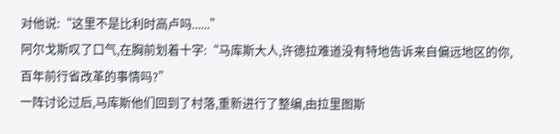对他说:“这里不是比利时高卢吗......”
阿尔戈斯叹了口气,在胸前划着十字:“马库斯大人,许德拉难道没有特地告诉来自偏远地区的你,百年前行省改革的事情吗?”
一阵讨论过后,马库斯他们回到了村落,重新进行了整编,由拉里图斯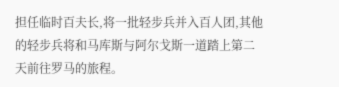担任临时百夫长,将一批轻步兵并入百人团,其他的轻步兵将和马库斯与阿尔戈斯一道踏上第二天前往罗马的旅程。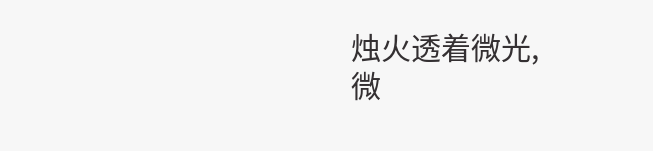烛火透着微光,
微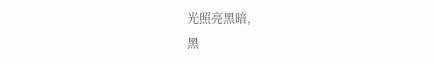光照亮黑暗,
黑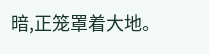暗,正笼罩着大地。